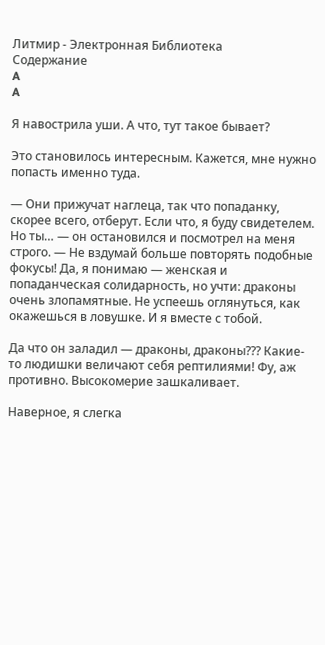Литмир - Электронная Библиотека
Содержание
A
A

Я навострила уши. А что, тут такое бывает?

Это становилось интересным. Кажется, мне нужно попасть именно туда.

— Они прижучат наглеца, так что попаданку, скорее всего, отберут. Если что, я буду свидетелем. Но ты… — он остановился и посмотрел на меня строго. — Не вздумай больше повторять подобные фокусы! Да, я понимаю — женская и попаданческая солидарность, но учти: драконы очень злопамятные. Не успеешь оглянуться, как окажешься в ловушке. И я вместе с тобой.

Да что он заладил — драконы, драконы??? Какие-то людишки величают себя рептилиями! Фу, аж противно. Высокомерие зашкаливает.

Наверное, я слегка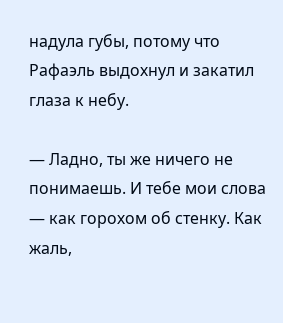надула губы, потому что Рафаэль выдохнул и закатил глаза к небу.

— Ладно, ты же ничего не понимаешь. И тебе мои слова — как горохом об стенку. Как жаль,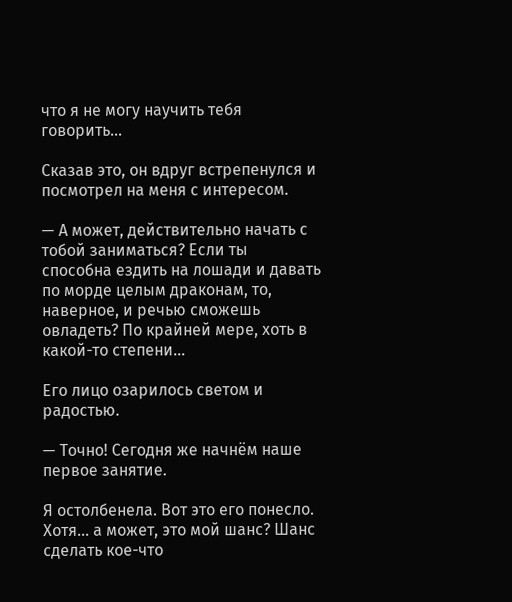что я не могу научить тебя говорить…

Сказав это, он вдруг встрепенулся и посмотрел на меня с интересом.

— А может, действительно начать с тобой заниматься? Если ты способна ездить на лошади и давать по морде целым драконам, то, наверное, и речью сможешь овладеть? По крайней мере, хоть в какой-то степени…

Его лицо озарилось светом и радостью.

— Точно! Сегодня же начнём наше первое занятие.

Я остолбенела. Вот это его понесло. Хотя… а может, это мой шанс? Шанс сделать кое-что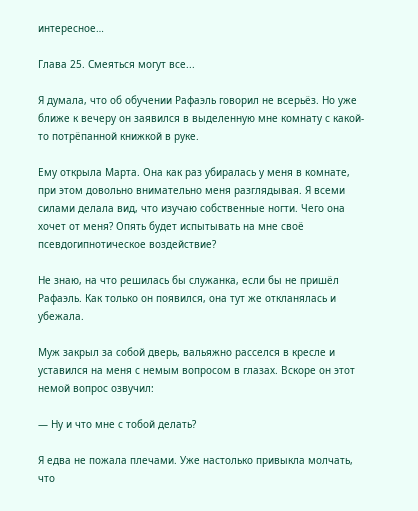интересное…

Глава 25. Смеяться могут все...

Я думала, что об обучении Рафаэль говорил не всерьёз. Но уже ближе к вечеру он заявился в выделенную мне комнату с какой-то потрёпанной книжкой в руке.

Ему открыла Марта. Она как раз убиралась у меня в комнате, при этом довольно внимательно меня разглядывая. Я всеми силами делала вид, что изучаю собственные ногти. Чего она хочет от меня? Опять будет испытывать на мне своё псевдогипнотическое воздействие?

Не знаю, на что решилась бы служанка, если бы не пришёл Рафаэль. Как только он появился, она тут же откланялась и убежала.

Муж закрыл за собой дверь, вальяжно расселся в кресле и уставился на меня с немым вопросом в глазах. Вскоре он этот немой вопрос озвучил:

— Ну и что мне с тобой делать?

Я едва не пожала плечами. Уже настолько привыкла молчать, что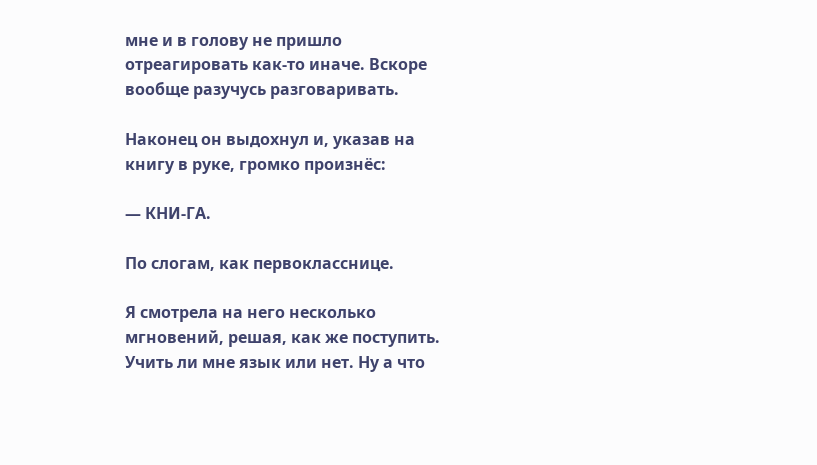мне и в голову не пришло отреагировать как-то иначе. Вскоре вообще разучусь разговаривать.

Наконец он выдохнул и, указав на книгу в руке, громко произнёс:

— КНИ-ГА.

По слогам, как первокласснице.

Я смотрела на него несколько мгновений, решая, как же поступить. Учить ли мне язык или нет. Ну а что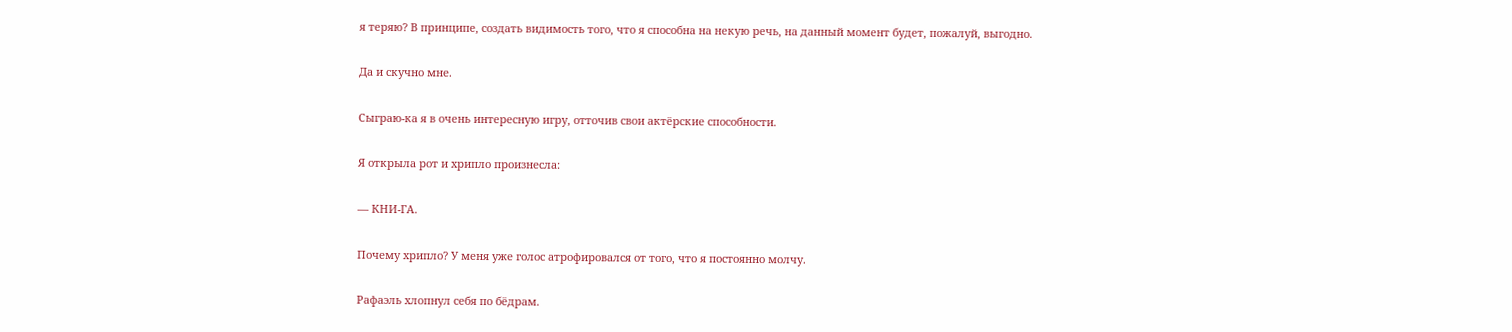я теряю? В принципе, создать видимость того, что я способна на некую речь, на данный момент будет, пожалуй, выгодно.

Да и скучно мне.

Сыграю-ка я в очень интересную игру, отточив свои актёрские способности.

Я открыла рот и хрипло произнесла:

— КНИ-ГА.

Почему хрипло? У меня уже голос атрофировался от того, что я постоянно молчу.

Рафаэль хлопнул себя по бёдрам.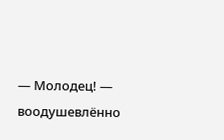— Молодец! — воодушевлённо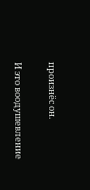произнёс он.

И это воодушевление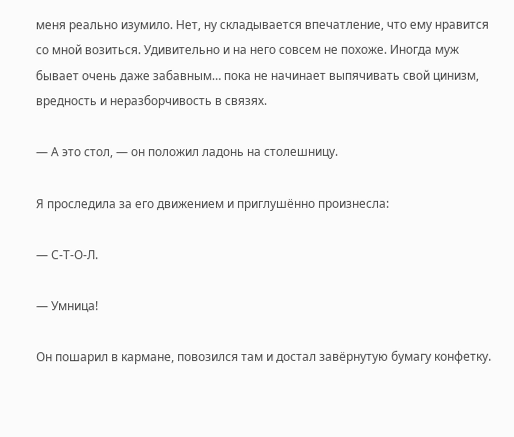меня реально изумило. Нет, ну складывается впечатление, что ему нравится со мной возиться. Удивительно и на него совсем не похоже. Иногда муж бывает очень даже забавным… пока не начинает выпячивать свой цинизм, вредность и неразборчивость в связях.

— А это стол, — он положил ладонь на столешницу.

Я проследила за его движением и приглушённо произнесла:

— С-Т-О-Л.

— Умница!

Он пошарил в кармане, повозился там и достал завёрнутую бумагу конфетку.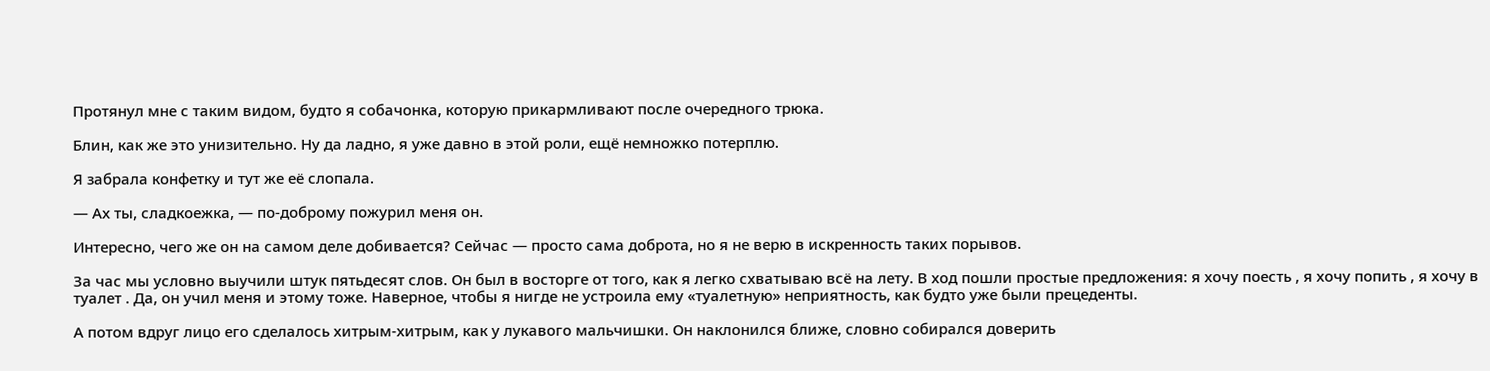Протянул мне с таким видом, будто я собачонка, которую прикармливают после очередного трюка.

Блин, как же это унизительно. Ну да ладно, я уже давно в этой роли, ещё немножко потерплю.

Я забрала конфетку и тут же её слопала.

— Ах ты, сладкоежка, — по-доброму пожурил меня он.

Интересно, чего же он на самом деле добивается? Сейчас — просто сама доброта, но я не верю в искренность таких порывов.

За час мы условно выучили штук пятьдесят слов. Он был в восторге от того, как я легко схватываю всё на лету. В ход пошли простые предложения: я хочу поесть , я хочу попить , я хочу в туалет . Да, он учил меня и этому тоже. Наверное, чтобы я нигде не устроила ему «туалетную» неприятность, как будто уже были прецеденты.

А потом вдруг лицо его сделалось хитрым-хитрым, как у лукавого мальчишки. Он наклонился ближе, словно собирался доверить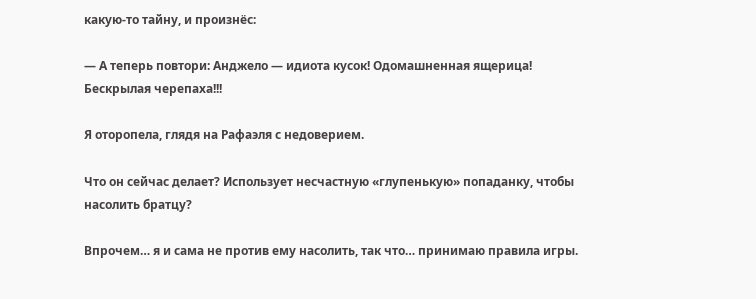какую-то тайну, и произнёс:

— А теперь повтори: Анджело — идиота кусок! Одомашненная ящерица! Бескрылая черепаха!!!

Я оторопела, глядя на Рафаэля с недоверием.

Что он сейчас делает? Использует несчастную «глупенькую» попаданку, чтобы насолить братцу?

Впрочем… я и сама не против ему насолить, так что… принимаю правила игры.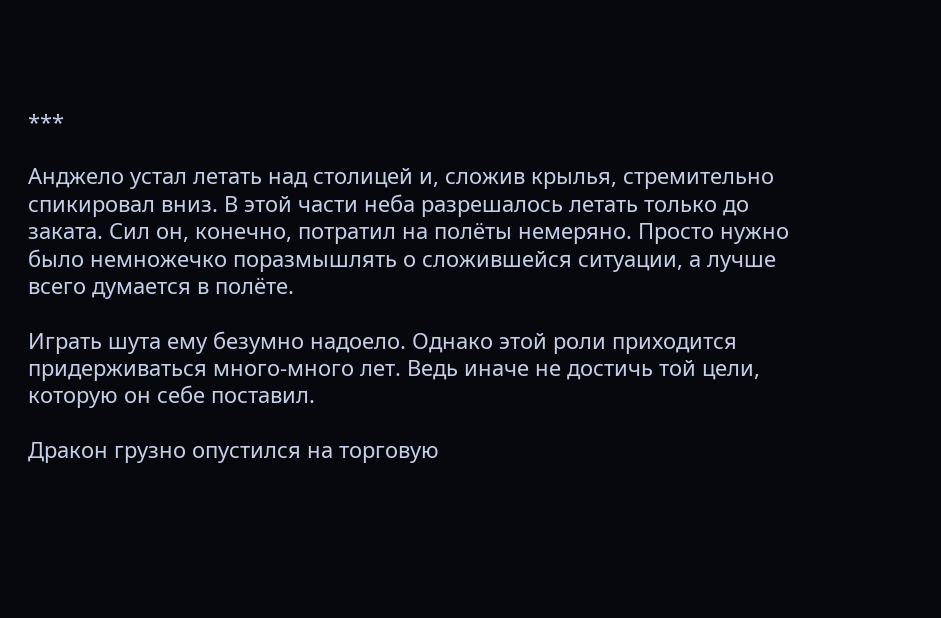***

Анджело устал летать над столицей и, сложив крылья, стремительно спикировал вниз. В этой части неба разрешалось летать только до заката. Сил он, конечно, потратил на полёты немеряно. Просто нужно было немножечко поразмышлять о сложившейся ситуации, а лучше всего думается в полёте.

Играть шута ему безумно надоело. Однако этой роли приходится придерживаться много-много лет. Ведь иначе не достичь той цели, которую он себе поставил.

Дракон грузно опустился на торговую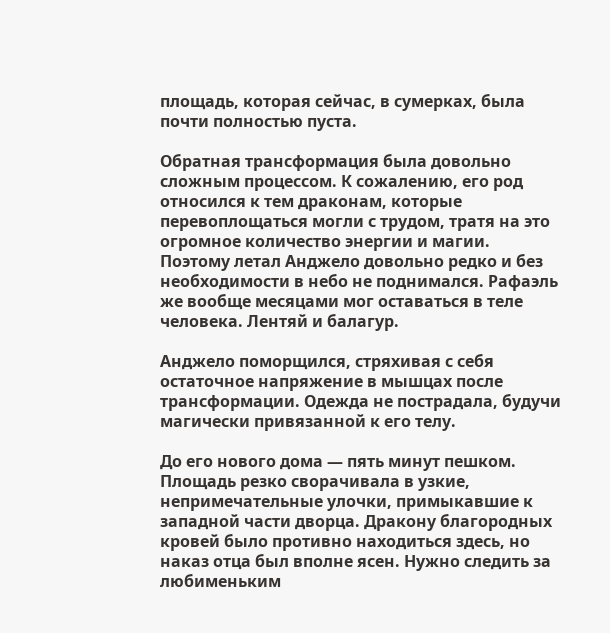площадь, которая сейчас, в сумерках, была почти полностью пуста.

Обратная трансформация была довольно сложным процессом. К сожалению, его род относился к тем драконам, которые перевоплощаться могли с трудом, тратя на это огромное количество энергии и магии. Поэтому летал Анджело довольно редко и без необходимости в небо не поднимался. Рафаэль же вообще месяцами мог оставаться в теле человека. Лентяй и балагур.

Анджело поморщился, стряхивая с себя остаточное напряжение в мышцах после трансформации. Одежда не пострадала, будучи магически привязанной к его телу.

До его нового дома — пять минут пешком. Площадь резко сворачивала в узкие, непримечательные улочки, примыкавшие к западной части дворца. Дракону благородных кровей было противно находиться здесь, но наказ отца был вполне ясен. Нужно следить за любименьким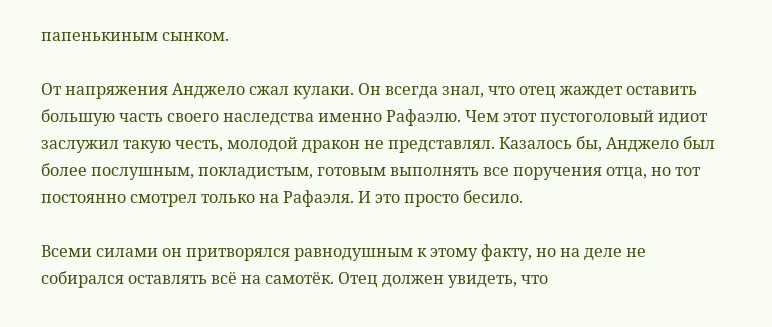папенькиным сынком.

От напряжения Анджело сжал кулаки. Он всегда знал, что отец жаждет оставить большую часть своего наследства именно Рафаэлю. Чем этот пустоголовый идиот заслужил такую честь, молодой дракон не представлял. Казалось бы, Анджело был более послушным, покладистым, готовым выполнять все поручения отца, но тот постоянно смотрел только на Рафаэля. И это просто бесило.

Всеми силами он притворялся равнодушным к этому факту, но на деле не собирался оставлять всё на самотёк. Отец должен увидеть, что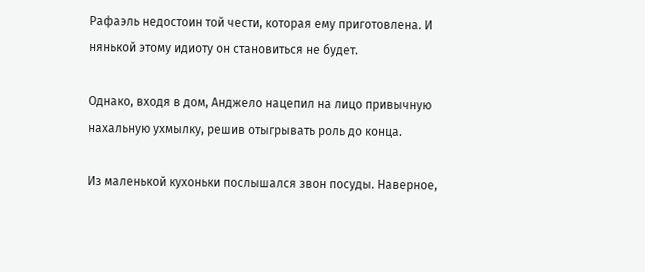Рафаэль недостоин той чести, которая ему приготовлена. И нянькой этому идиоту он становиться не будет.

Однако, входя в дом, Анджело нацепил на лицо привычную нахальную ухмылку, решив отыгрывать роль до конца.

Из маленькой кухоньки послышался звон посуды. Наверное,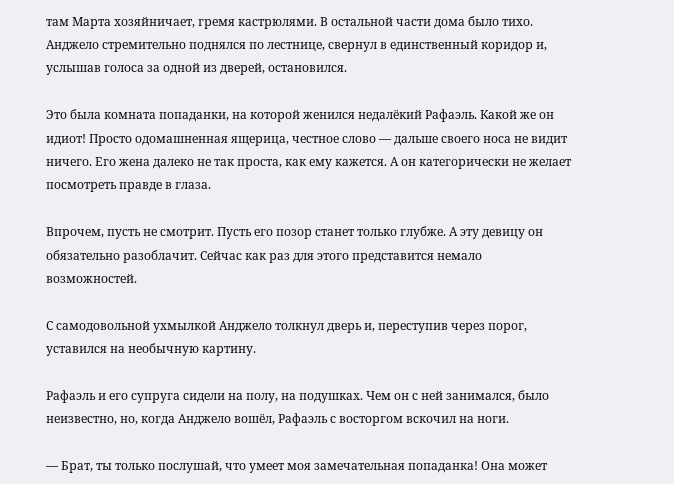там Марта хозяйничает, гремя кастрюлями. В остальной части дома было тихо. Анджело стремительно поднялся по лестнице, свернул в единственный коридор и, услышав голоса за одной из дверей, остановился.

Это была комната попаданки, на которой женился недалёкий Рафаэль. Какой же он идиот! Просто одомашненная ящерица, честное слово — дальше своего носа не видит ничего. Его жена далеко не так проста, как ему кажется. А он категорически не желает посмотреть правде в глаза.

Впрочем, пусть не смотрит. Пусть его позор станет только глубже. А эту девицу он обязательно разоблачит. Сейчас как раз для этого представится немало возможностей.

С самодовольной ухмылкой Анджело толкнул дверь и, переступив через порог, уставился на необычную картину.

Рафаэль и его супруга сидели на полу, на подушках. Чем он с ней занимался, было неизвестно, но, когда Анджело вошёл, Рафаэль с восторгом вскочил на ноги.

— Брат, ты только послушай, что умеет моя замечательная попаданка! Она может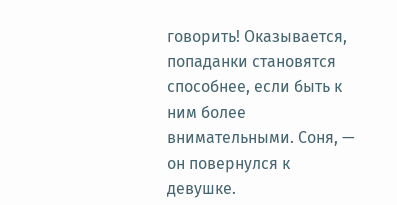говорить! Оказывается, попаданки становятся способнее, если быть к ним более внимательными. Соня, — он повернулся к девушке.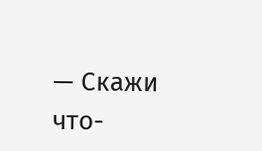— Скажи что-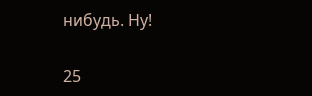нибудь. Ну!

25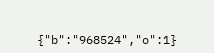{"b":"968524","o":1}